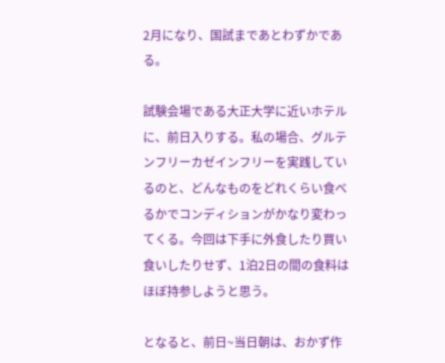2月になり、国試まであとわずかである。

試験会場である大正大学に近いホテルに、前日入りする。私の場合、グルテンフリーカゼインフリーを実践しているのと、どんなものをどれくらい食べるかでコンディションがかなり変わってくる。今回は下手に外食したり買い食いしたりせず、1泊2日の間の食料はほぼ持参しようと思う。

となると、前日~当日朝は、おかず作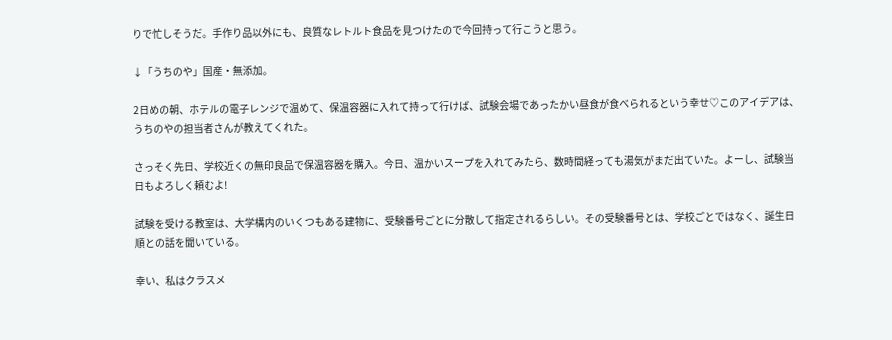りで忙しそうだ。手作り品以外にも、良質なレトルト食品を見つけたので今回持って行こうと思う。

↓「うちのや」国産・無添加。

2日めの朝、ホテルの電子レンジで温めて、保温容器に入れて持って行けば、試験会場であったかい昼食が食べられるという幸せ♡このアイデアは、うちのやの担当者さんが教えてくれた。

さっそく先日、学校近くの無印良品で保温容器を購入。今日、温かいスープを入れてみたら、数時間経っても湯気がまだ出ていた。よーし、試験当日もよろしく頼むよ!

試験を受ける教室は、大学構内のいくつもある建物に、受験番号ごとに分散して指定されるらしい。その受験番号とは、学校ごとではなく、誕生日順との話を聞いている。

幸い、私はクラスメ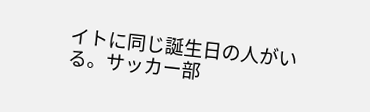イトに同じ誕生日の人がいる。サッカー部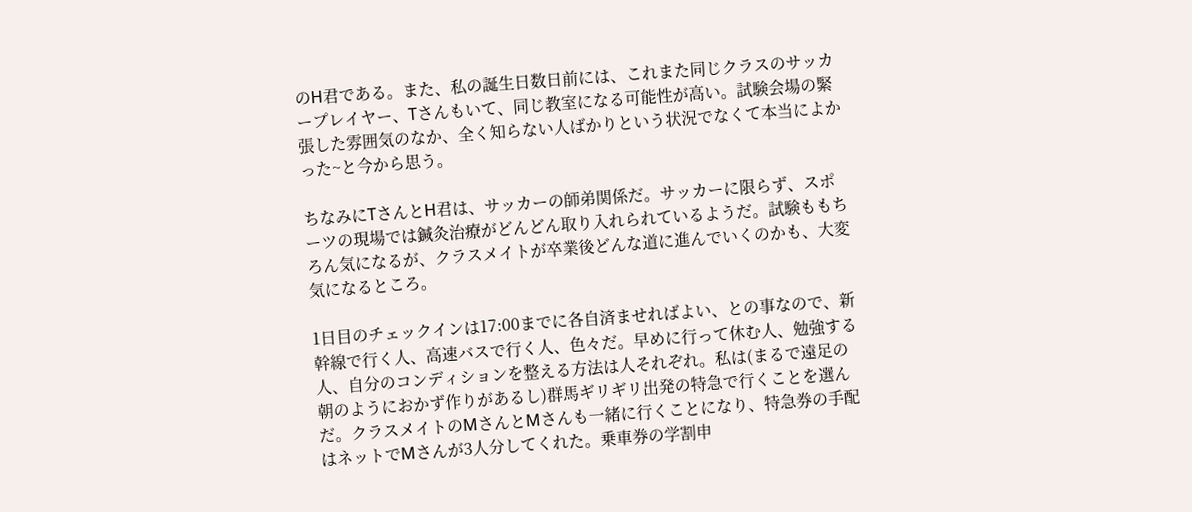のH君である。また、私の誕生日数日前には、これまた同じクラスのサッカープレイヤー、Tさんもいて、同じ教室になる可能性が高い。試験会場の緊張した雰囲気のなか、全く知らない人ばかりという状況でなくて本当によかった~と今から思う。

ちなみにTさんとH君は、サッカーの師弟関係だ。サッカーに限らず、スポーツの現場では鍼灸治療がどんどん取り入れられているようだ。試験ももちろん気になるが、クラスメイトが卒業後どんな道に進んでいくのかも、大変気になるところ。

1日目のチェックインは17:00までに各自済ませればよい、との事なので、新幹線で行く人、高速バスで行く人、色々だ。早めに行って休む人、勉強する人、自分のコンディションを整える方法は人それぞれ。私は(まるで遠足の朝のようにおかず作りがあるし)群馬ギリギリ出発の特急で行くことを選んだ。クラスメイトのMさんとMさんも一緒に行くことになり、特急券の手配はネットでMさんが3人分してくれた。乗車券の学割申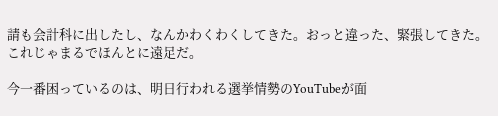請も会計科に出したし、なんかわくわくしてきた。おっと違った、緊張してきた。これじゃまるでほんとに遠足だ。

今一番困っているのは、明日行われる選挙情勢のYouTubeが面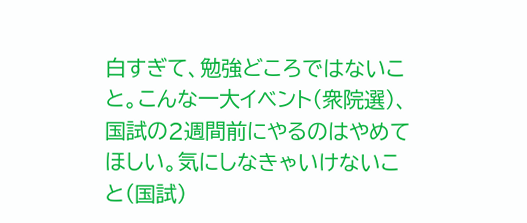白すぎて、勉強どころではないこと。こんな一大イベント(衆院選)、国試の2週間前にやるのはやめてほしい。気にしなきゃいけないこと(国試)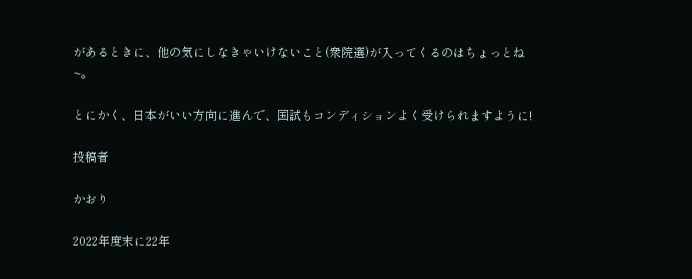があるときに、他の気にしなきゃいけないこと(衆院選)が入ってくるのはちょっとね~。

とにかく、日本がいい方向に進んで、国試もコンディションよく受けられますように!

投稿者

かおり

2022年度末に22年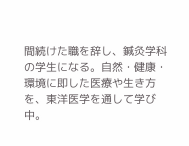間続けた職を辞し、鍼灸学科の学生になる。自然・健康・環境に即した医療や生き方を、東洋医学を通して学び中。